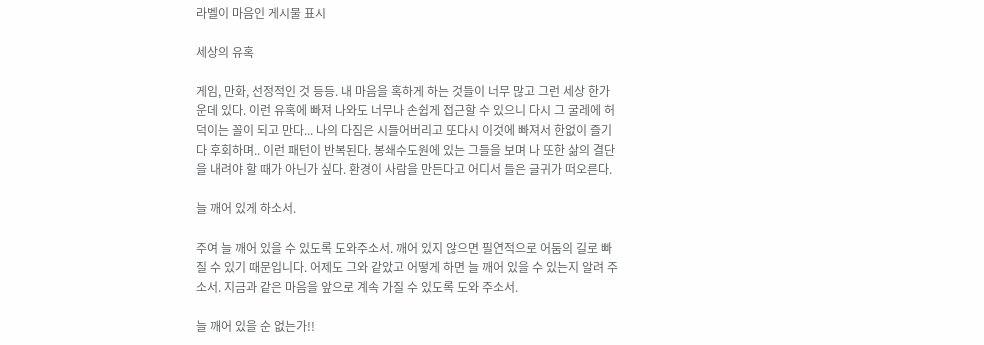라벨이 마음인 게시물 표시

세상의 유혹

게임, 만화, 선정적인 것 등등. 내 마음을 혹하게 하는 것들이 너무 많고 그런 세상 한가운데 있다. 이런 유혹에 빠져 나와도 너무나 손쉽게 접근할 수 있으니 다시 그 굴레에 허덕이는 꼴이 되고 만다... 나의 다짐은 시들어버리고 또다시 이것에 빠져서 한없이 즐기다 후회하며.. 이런 패턴이 반복된다. 봉쇄수도원에 있는 그들을 보며 나 또한 삶의 결단을 내려야 할 때가 아닌가 싶다. 환경이 사람을 만든다고 어디서 들은 글귀가 떠오른다.

늘 깨어 있게 하소서.

주여 늘 깨어 있을 수 있도록 도와주소서. 깨어 있지 않으면 필연적으로 어둠의 길로 빠질 수 있기 때문입니다. 어제도 그와 같았고 어떻게 하면 늘 깨어 있을 수 있는지 알려 주소서. 지금과 같은 마음을 앞으로 계속 가질 수 있도록 도와 주소서.

늘 깨어 있을 순 없는가!!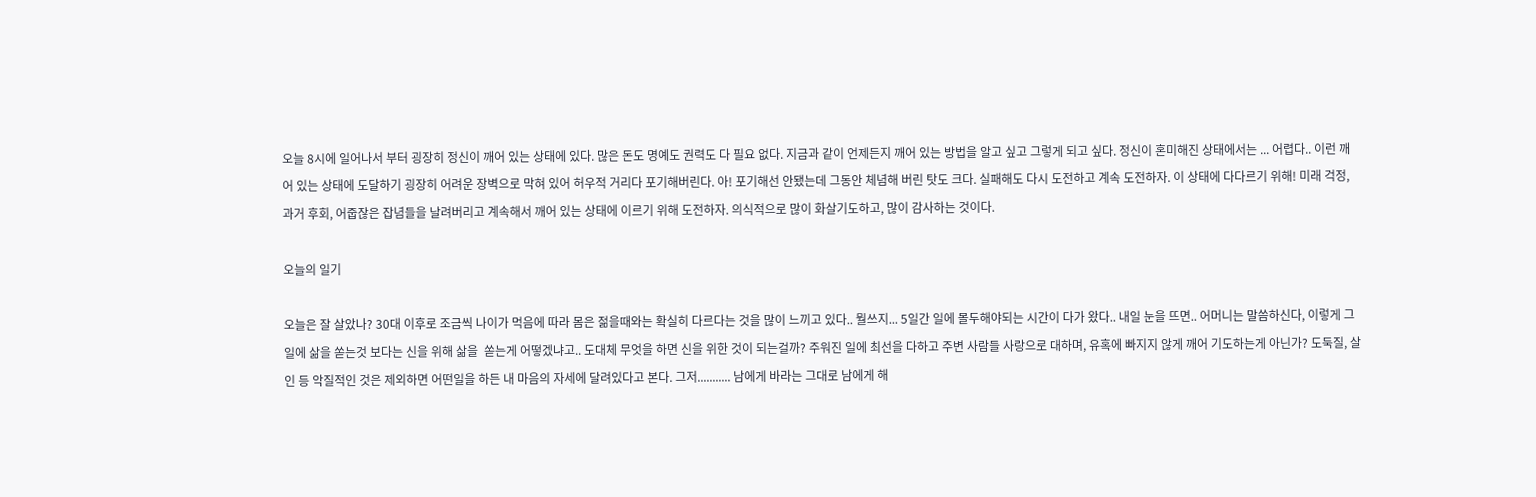오늘 8시에 일어나서 부터 굉장히 정신이 깨어 있는 상태에 있다. 많은 돈도 명예도 권력도 다 필요 없다. 지금과 같이 언제든지 깨어 있는 방법을 알고 싶고 그렇게 되고 싶다. 정신이 혼미해진 상태에서는 ... 어렵다.. 이런 깨어 있는 상태에 도달하기 굉장히 어려운 장벽으로 막혀 있어 허우적 거리다 포기해버린다. 아! 포기해선 안됐는데 그동안 체념해 버린 탓도 크다. 실패해도 다시 도전하고 계속 도전하자. 이 상태에 다다르기 위해! 미래 걱정, 과거 후회, 어줍잖은 잡념들을 날려버리고 계속해서 깨어 있는 상태에 이르기 위해 도전하자. 의식적으로 많이 화살기도하고, 많이 감사하는 것이다.

오늘의 일기

오늘은 잘 살았나? 30대 이후로 조금씩 나이가 먹음에 따라 몸은 젊을때와는 확실히 다르다는 것을 많이 느끼고 있다.. 뭘쓰지... 5일간 일에 몰두해야되는 시간이 다가 왔다.. 내일 눈을 뜨면.. 어머니는 말씀하신다, 이렇게 그 일에 삶을 쏟는것 보다는 신을 위해 삶을  쏟는게 어떻겠냐고.. 도대체 무엇을 하면 신을 위한 것이 되는걸까? 주워진 일에 최선을 다하고 주변 사람들 사랑으로 대하며, 유혹에 빠지지 않게 깨어 기도하는게 아닌가? 도둑질, 살인 등 악질적인 것은 제외하면 어떤일을 하든 내 마음의 자세에 달려있다고 본다. 그저........... 남에게 바라는 그대로 남에게 해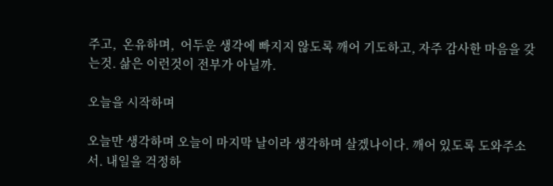주고,  온유하며,  어두운 생각에 빠지지 않도록 깨어 기도하고, 자주 감사한 마음을 갖는것. 삶은 이런것이 전부가 아닐까.

오늘을 시작하며

오늘만 생각하며 오늘이 마지막 날이라 생각하며 살겠나이다. 깨어 있도록 도와주소서. 내일을 걱정하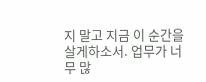지 말고 지금 이 순간을 살게하소서. 업무가 너무 많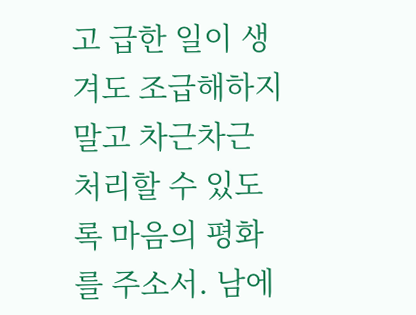고 급한 일이 생겨도 조급해하지 말고 차근차근 처리할 수 있도록 마음의 평화를 주소서. 남에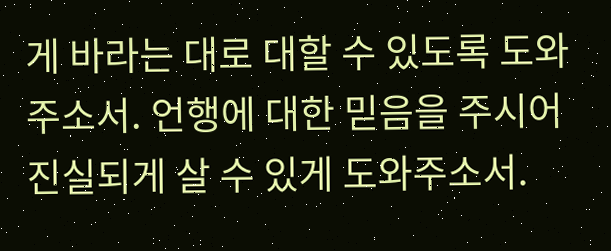게 바라는 대로 대할 수 있도록 도와주소서. 언행에 대한 믿음을 주시어 진실되게 살 수 있게 도와주소서.